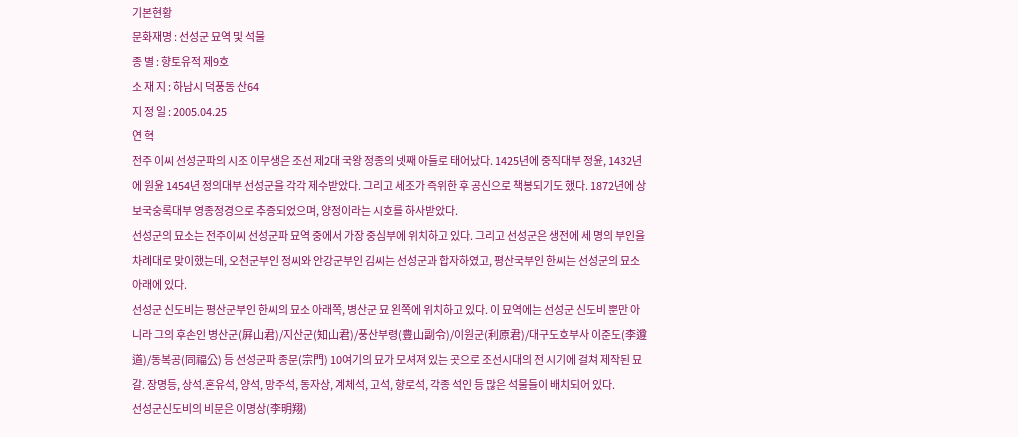기본현황
문화재명 : 선성군 묘역 및 석물
종 별 : 향토유적 제9호
소 재 지 : 하남시 덕풍동 산64
지 정 일 : 2005.04.25
연 혁
전주 이씨 선성군파의 시조 이무생은 조선 제2대 국왕 정종의 넷째 아들로 태어났다. 1425년에 중직대부 정윤, 1432년에 원윤 1454년 정의대부 선성군을 각각 제수받았다. 그리고 세조가 즉위한 후 공신으로 책봉되기도 했다. 1872년에 상보국숭록대부 영종정경으로 추증되었으며, 양정이라는 시호를 하사받았다.
선성군의 묘소는 전주이씨 선성군파 묘역 중에서 가장 중심부에 위치하고 있다. 그리고 선성군은 생전에 세 명의 부인을 차례대로 맞이했는데, 오천군부인 정씨와 안강군부인 김씨는 선성군과 합자하였고, 평산국부인 한씨는 선성군의 묘소 아래에 있다.
선성군 신도비는 평산군부인 한씨의 묘소 아래쪽, 병산군 묘 왼쪽에 위치하고 있다. 이 묘역에는 선성군 신도비 뿐만 아니라 그의 후손인 병산군(屛山君)/지산군(知山君)/풍산부령(豊山副令)/이원군(利原君)/대구도호부사 이준도(李遵道)/동복공(同福公) 등 선성군파 종문(宗門) 10여기의 묘가 모셔져 있는 곳으로 조선시대의 전 시기에 걸쳐 제작된 묘갈. 장명등, 상석.혼유석, 양석, 망주석, 동자상, 계체석, 고석, 향로석, 각종 석인 등 많은 석물들이 배치되어 있다.
선성군신도비의 비문은 이명상(李明翔)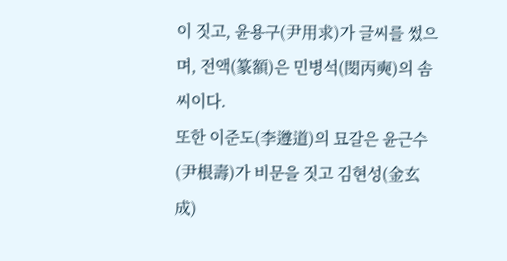이 짓고, 윤용구(尹用求)가 글씨를 썼으며, 전액(篆額)은 민병석(閔丙奭)의 솜씨이다.
또한 이준도(李遵道)의 묘갈은 윤근수(尹根壽)가 비문을 짓고 김현성(金玄成)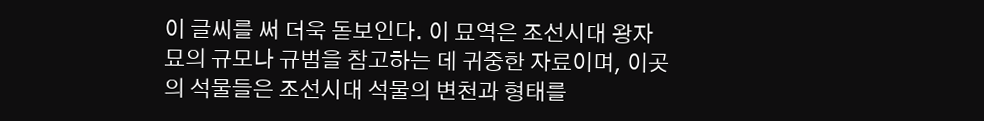이 글씨를 써 더욱 돋보인다. 이 묘역은 조선시대 왕자 묘의 규모나 규범을 참고하는 데 귀중한 자료이며, 이곳의 석물들은 조선시대 석물의 변천과 형태를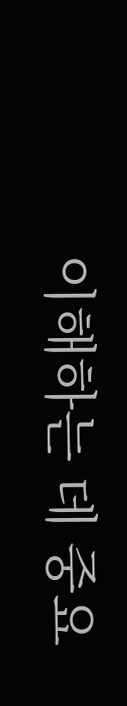이해하는 데 중요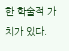한 학술적 가치가 있다.